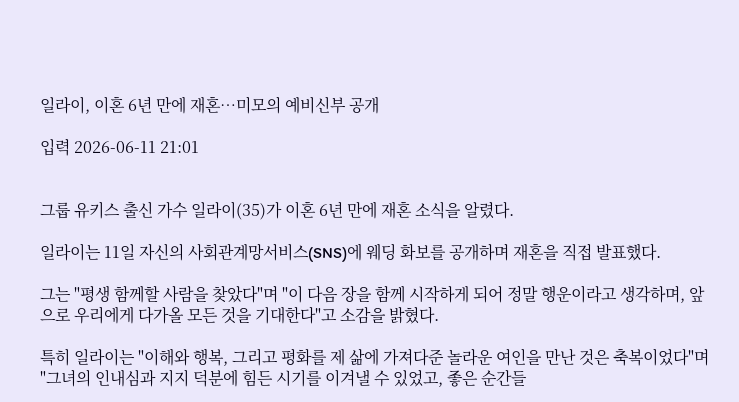일라이, 이혼 6년 만에 재혼…미모의 예비신부 공개

입력 2026-06-11 21:01


그룹 유키스 출신 가수 일라이(35)가 이혼 6년 만에 재혼 소식을 알렸다.

일라이는 11일 자신의 사회관계망서비스(SNS)에 웨딩 화보를 공개하며 재혼을 직접 발표했다.

그는 "평생 함께할 사람을 찾았다"며 "이 다음 장을 함께 시작하게 되어 정말 행운이라고 생각하며, 앞으로 우리에게 다가올 모든 것을 기대한다"고 소감을 밝혔다.

특히 일라이는 "이해와 행복, 그리고 평화를 제 삶에 가져다준 놀라운 여인을 만난 것은 축복이었다"며 "그녀의 인내심과 지지 덕분에 힘든 시기를 이겨낼 수 있었고, 좋은 순간들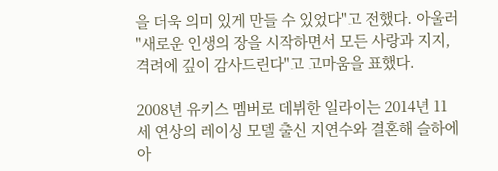을 더욱 의미 있게 만들 수 있었다"고 전했다. 아울러 "새로운 인생의 장을 시작하면서 모든 사랑과 지지, 격려에 깊이 감사드린다"고 고마움을 표했다.

2008년 유키스 멤버로 데뷔한 일라이는 2014년 11세 연상의 레이싱 모델 출신 지연수와 결혼해 슬하에 아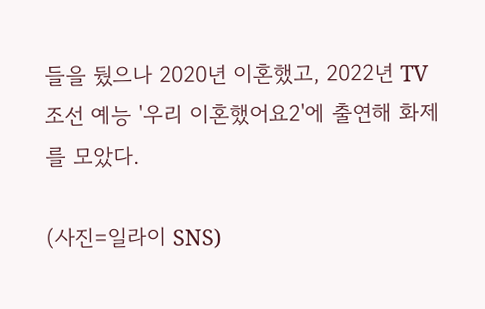들을 뒀으나 2020년 이혼했고, 2022년 TV조선 예능 '우리 이혼했어요2'에 출연해 화제를 모았다.

(사진=일라이 SNS)